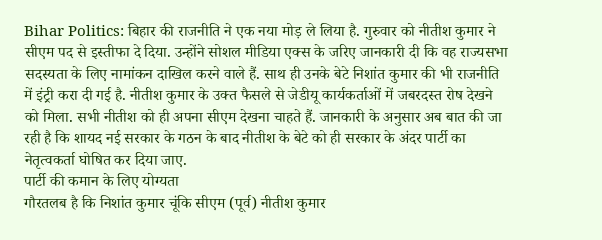Bihar Politics: बिहार की राजनीति ने एक नया मोड़ ले लिया है. गुरुवार को नीतीश कुमार ने सीएम पद से इस्तीफा दे दिया. उन्होंने सोशल मीडिया एक्स के जरिए जानकारी दी कि वह राज्यसभा सदस्यता के लिए नामांकन दाखिल करने वाले हैं. साथ ही उनके बेटे निशांत कुमार की भी राजनीति में इंट्री करा दी गई है. नीतीश कुमार के उक्त फैसले से जेडीयू कार्यकर्ताओं में जबरदस्त रोष देखने को मिला. सभी नीतीश को ही अपना सीएम देखना चाहते हैं. जानकारी के अनुसार अब बात की जा रही है कि शायद नई सरकार के गठन के बाद नीतीश के बेटे को ही सरकार के अंदर पार्टी का नेतृत्वकर्ता घोषित कर दिया जाए.
पार्टी की कमान के लिए योग्यता
गौरतलब है कि निशांत कुमार चूंकि सीएम (पूर्व) नीतीश कुमार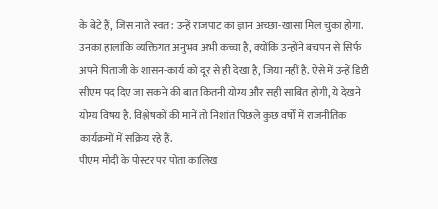के बेटे हैं, जिस नाते स्वत: उन्हें राजपाट का ज्ञान अच्छा-खासा मिल चुका होगा. उनका हालांकि व्यक्तिगत अनुभव अभी कच्चा है, क्योंकि उन्होंने बचपन से सिर्फ अपने पिताजी के शासन-कार्य को दूर से ही देखा है, जिया नहीं है. ऐसे में उन्हें डिप्टी सीएम पद दिए जा सकने की बात कितनी योग्य और सही साबित होगी, ये देखने योग्य विषय है. विश्लेषकों की मानें तो निशांत पिछले कुछ वर्षों में राजनीतिक कार्यक्रमों में सक्रिय रहे हैं.
पीएम मोदी के पोस्टर पर पोता कालिख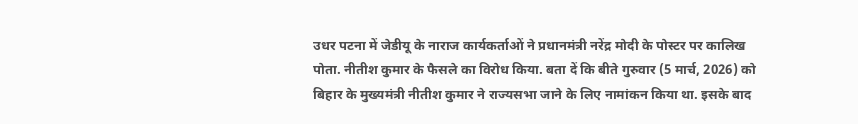उधर पटना में जेडीयू के नाराज कार्यकर्ताओं ने प्रधानमंत्री नरेंद्र मोदी के पोस्टर पर कालिख पोता. नीतीश कुमार के फैसले का विरोध किया. बता दें कि बीते गुरुवार (5 मार्च, 2026) को बिहार के मुख्यमंत्री नीतीश कुमार ने राज्यसभा जाने के लिए नामांकन किया था. इसके बाद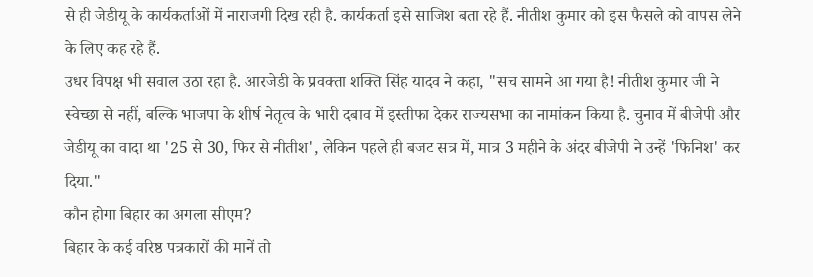से ही जेडीयू के कार्यकर्ताओं में नाराजगी दिख रही है. कार्यकर्ता इसे साजिश बता रहे हैं. नीतीश कुमार को इस फैसले को वापस लेने के लिए कह रहे हैं.
उधर विपक्ष भी सवाल उठा रहा है. आरजेडी के प्रवक्ता शक्ति सिंह यादव ने कहा, "सच सामने आ गया है! नीतीश कुमार जी ने स्वेच्छा से नहीं, बल्कि भाजपा के शीर्ष नेतृत्व के भारी दबाव में इस्तीफा देकर राज्यसभा का नामांकन किया है. चुनाव में बीजेपी और जेडीयू का वादा था '25 से 30, फिर से नीतीश', लेकिन पहले ही बजट सत्र में, मात्र 3 महीने के अंदर बीजेपी ने उन्हें 'फिनिश' कर दिया."
कौन होगा बिहार का अगला सीएम?
बिहार के कई वरिष्ठ पत्रकारों की मानें तो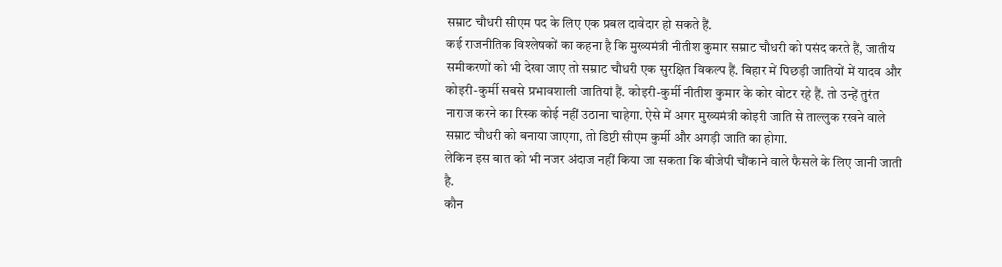सम्राट चौधरी सीएम पद के लिए एक प्रबल दावेदार हो सकते हैं.
कई राजनीतिक विश्लेषकों का कहना है कि मुख्यमंत्री नीतीश कुमार सम्राट चौधरी को पसंद करते हैं, जातीय समीकरणों को भी देखा जाए तो सम्राट चौधरी एक सुरक्षित विकल्प हैं. बिहार में पिछड़ी जातियों में यादव और कोइरी-कुर्मी सबसे प्रभावशाली जातियां हैं. कोइरी-कुर्मी नीतीश कुमार के कोर वोटर रहे हैं. तो उन्हें तुरंत नाराज करने का रिस्क कोई नहीं उठाना चाहेगा. ऐसे में अगर मुख्यमंत्री कोइरी जाति से ताल्लुक रखने वाले सम्राट चौधरी को बनाया जाएगा, तो डिप्टी सीएम कुर्मी और अगड़ी जाति का होगा.
लेकिन इस बात को भी नजर अंदाज नहीं किया जा सकता कि बीजेपी चौंकाने वाले फैसले के लिए जानी जाती है.
कौन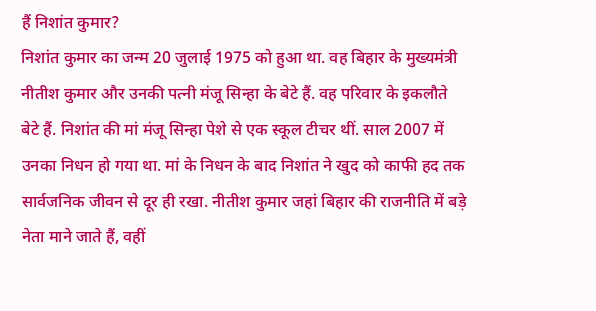हैं निशांत कुमार?
निशांत कुमार का जन्म 20 जुलाई 1975 को हुआ था. वह बिहार के मुख्यमंत्री नीतीश कुमार और उनकी पत्नी मंजू सिन्हा के बेटे हैं. वह परिवार के इकलौते बेटे हैं. निशांत की मां मंजू सिन्हा पेशे से एक स्कूल टीचर थीं. साल 2007 में उनका निधन हो गया था. मां के निधन के बाद निशांत ने खुद को काफी हद तक सार्वजनिक जीवन से दूर ही रखा. नीतीश कुमार जहां बिहार की राजनीति में बड़े नेता माने जाते हैं, वहीं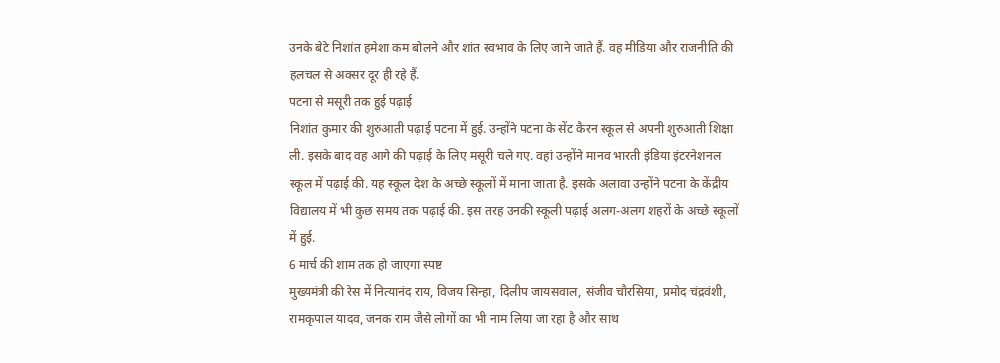उनके बेटे निशांत हमेशा कम बोलने और शांत स्वभाव के लिए जाने जाते हैं. वह मीडिया और राजनीति की हलचल से अक्सर दूर ही रहे हैं.
पटना से मसूरी तक हुई पढ़ाई
निशांत कुमार की शुरुआती पढ़ाई पटना में हुई. उन्होंने पटना के सेंट कैरन स्कूल से अपनी शुरुआती शिक्षा ली. इसके बाद वह आगे की पढ़ाई के लिए मसूरी चले गए. वहां उन्होंने मानव भारती इंडिया इंटरनेशनल स्कूल में पढ़ाई की. यह स्कूल देश के अच्छे स्कूलों में माना जाता है. इसके अलावा उन्होंने पटना के केंद्रीय विद्यालय में भी कुछ समय तक पढ़ाई की. इस तरह उनकी स्कूली पढ़ाई अलग-अलग शहरों के अच्छे स्कूलों में हुई.
6 मार्च की शाम तक हो जाएगा स्पष्ट
मुख्यमंत्री की रेस में नित्यानंद राय, विजय सिन्हा, दिलीप जायसवाल, संजीव चौरसिया, प्रमोद चंद्रवंशी, रामकृपाल यादव, जनक राम जैसे लोगों का भी नाम लिया जा रहा है और साथ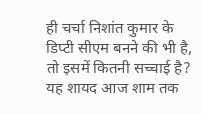ही चर्चा निशांत कुमार के डिप्टी सीएम बनने की भी है, तो इसमें कितनी सच्चाई है? यह शायद आज शाम तक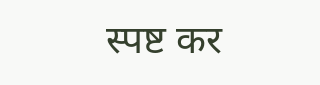स्पष्ट कर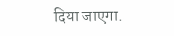दिया जाएगा.